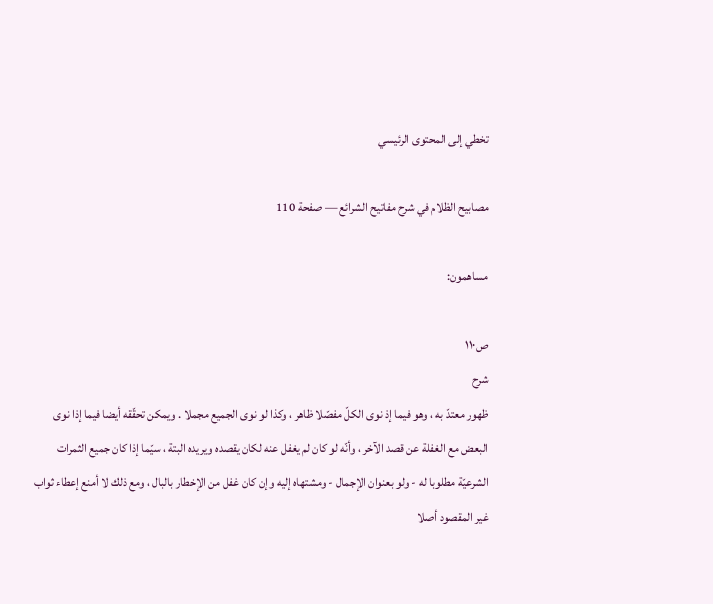تخطي إلى المحتوى الرئيسي

مصابيح الظلام في شرح مفاتيح الشرائع — صفحة 110

مساهمون:

ص١١٠
شرح
ظهور معتدّ به ، وهو فيما إذ نوى الكلّ مفصّلا ظاهر ، وكذا لو نوى الجميع مجملا . ويمكن تحقّقه أيضا فيما إذا نوى البعض مع الغفلة عن قصد الآخر ، وأنّه لو كان لم يغفل عنه لكان يقصده ويريده البتة ، سيّما إذا كان جميع الثمرات الشرعيّة مطلوبا له - ولو بعنوان الإجمال - ومشتهاه إليه وإن كان غفل من الإخطار بالبال ، ومع ذلك لا أمنع إعطاء ثواب غير المقصود أصلا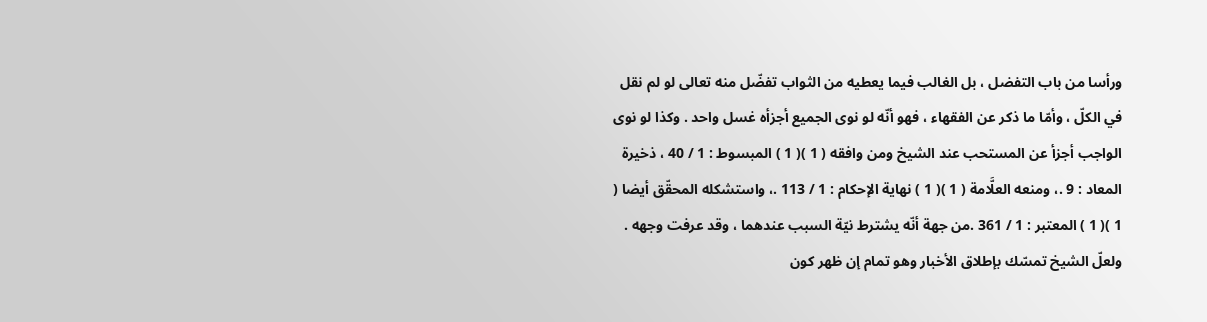ورأسا من باب التفضل ، بل الغالب فيما يعطيه من الثواب تفضّل منه تعالى لو لم نقل في الكلّ ، وأمّا ما ذكر عن الفقهاء ، فهو أنّه لو نوى الجميع أجزأه غسل واحد . وكذا لو نوى الواجب أجزأ عن المستحب عند الشيخ ومن وافقه ( 1 )( 1 ) المبسوط : 1 / 40 ، ذخيرة المعاد : 9 .، ومنعه العلَّامة ( 1 )( 1 ) نهاية الإحكام : 1 / 113 .، واستشكله المحقّق أيضا ( 1 )( 1 ) المعتبر : 1 / 361 .من جهة أنّه يشترط نيّة السبب عندهما ، وقد عرفت وجهه . ولعلّ الشيخ تمسّك بإطلاق الأخبار وهو تمام إن ظهر كون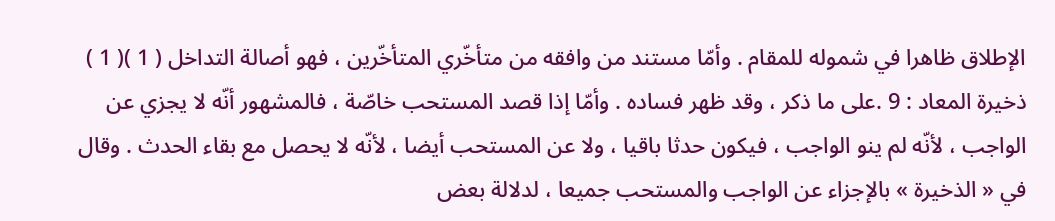الإطلاق ظاهرا في شموله للمقام . وأمّا مستند من وافقه من متأخّري المتأخّرين ، فهو أصالة التداخل ( 1 )( 1 ) ذخيرة المعاد : 9 .على ما ذكر ، وقد ظهر فساده . وأمّا إذا قصد المستحب خاصّة ، فالمشهور أنّه لا يجزي عن الواجب ، لأنّه لم ينو الواجب ، فيكون حدثا باقيا ، ولا عن المستحب أيضا ، لأنّه لا يحصل مع بقاء الحدث . وقال في « الذخيرة » بالإجزاء عن الواجب والمستحب جميعا ، لدلالة بعض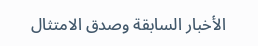الأخبار السابقة وصدق الامتثال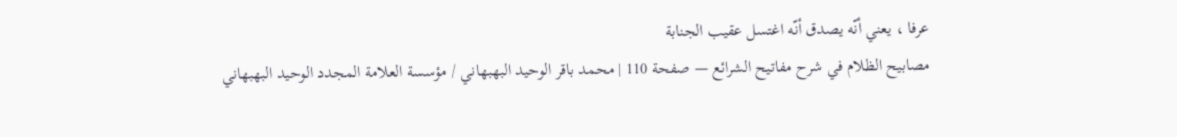عرفا ، يعني أنّه يصدق أنّه اغتسل عقيب الجنابة
مصابيح الظلام في شرح مفاتيح الشرائع — صفحة 110 | محمد باقر الوحيد البهبهاني / مؤسسة العلامة المجدد الوحيد البهبهاني